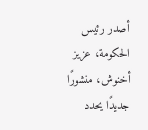أصدر رئيس الحكومة، عزيز أخنوش، منشورًا جديدًا يحدد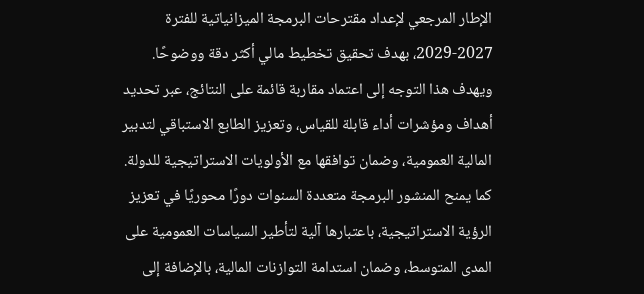الإطار المرجعي لإعداد مقترحات البرمجة الميزانياتية للفترة 2027-2029، بهدف تحقيق تخطيط مالي أكثر دقة ووضوحًا.
ويهدف هذا التوجه إلى اعتماد مقاربة قائمة على النتائج، عبر تحديد أهداف ومؤشرات أداء قابلة للقياس، وتعزيز الطابع الاستباقي لتدبير المالية العمومية، وضمان توافقها مع الأولويات الاستراتيجية للدولة.
كما يمنح المنشور البرمجة متعددة السنوات دورًا محوريًا في تعزيز الرؤية الاستراتيجية، باعتبارها آلية لتأطير السياسات العمومية على المدى المتوسط، وضمان استدامة التوازنات المالية، بالإضافة إلى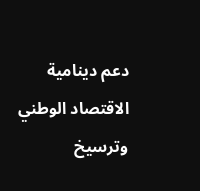دعم دينامية الاقتصاد الوطني وترسيخ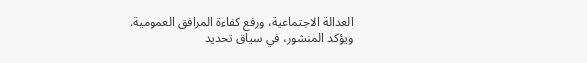العدالة الاجتماعية، ورفع كفاءة المرافق العمومية.
ويؤكد المنشور، في سياق تحديد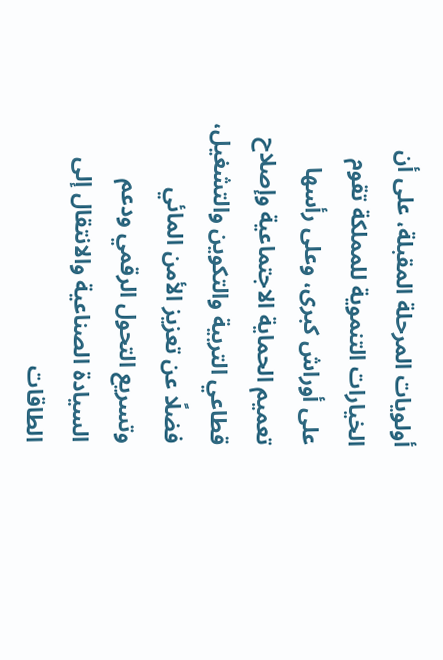أولويات المرحلة المقبلة، على أن الخيارات التنموية للمملكة تقوم على أوراش كبرى، وعلى رأسها تعميم الحماية الاجتماعية وإصلاح قطاعي التربية والتكوين والتشغيل، فضلًا عن تعزيز الأمن المائي وتسريع التحول الرقمي ودعم السيادة الصناعية والانتقال إلى الطاقات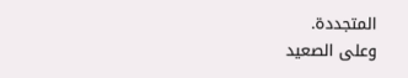المتجددة.
وعلى الصعيد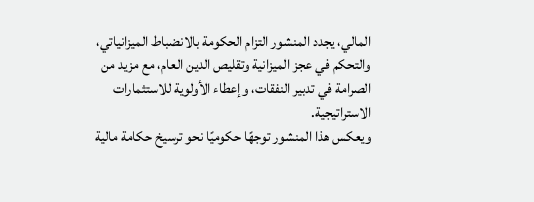المالي، يجدد المنشور التزام الحكومة بالانضباط الميزانياتي، والتحكم في عجز الميزانية وتقليص الدين العام، مع مزيد من الصرامة في تدبير النفقات، وإعطاء الأولوية للاستثمارات الاستراتيجية.
ويعكس هذا المنشور توجهًا حكوميًا نحو ترسيخ حكامة مالية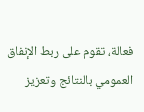فعالة، تقوم على ربط الإنفاق العمومي بالنتائج وتعزيز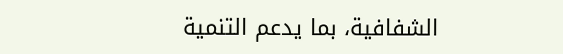الشفافية، بما يدعم التنمية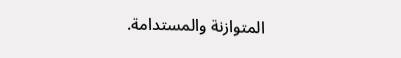المتوازنة والمستدامة.